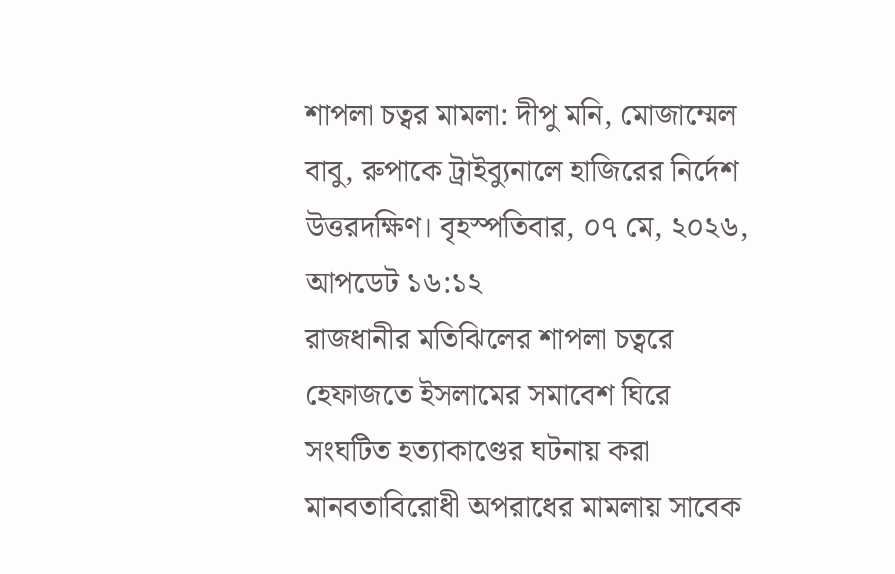শাপলা চত্বর মামলা: দীপু মনি, মোজাম্মেল বাবু, রুপাকে ট্রাইব্যুনালে হাজিরের নির্দেশ
উত্তরদক্ষিণ। বৃহস্পতিবার, ০৭ মে, ২০২৬, আপডেট ১৬:১২
রাজধানীর মতিঝিলের শাপলা চত্বরে হেফাজতে ইসলামের সমাবেশ ঘিরে সংঘটিত হত্যাকাণ্ডের ঘটনায় করা মানবতাবিরোধী অপরাধের মামলায় সাবেক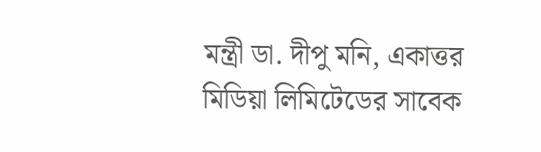মন্ত্রী ডা. দীপু মনি, একাত্তর মিডিয়া লিমিটেডের সাবেক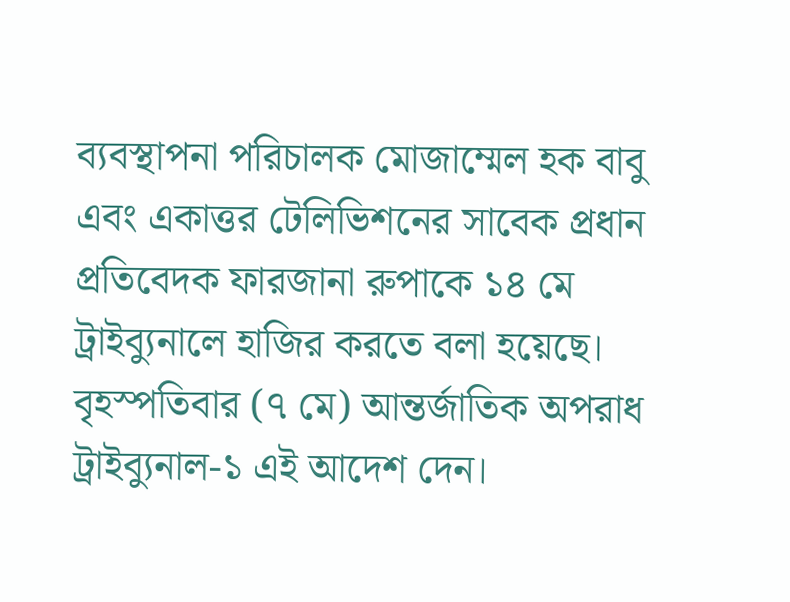ব্যবস্থাপনা পরিচালক মোজাম্মেল হক বাবু এবং একাত্তর টেলিভিশনের সাবেক প্রধান প্রতিবেদক ফারজানা রুপাকে ১৪ মে ট্রাইব্যুনালে হাজির করতে বলা হয়েছে।
বৃহস্পতিবার (৭ মে) আন্তর্জাতিক অপরাধ ট্রাইব্যুনাল-১ এই আদেশ দেন।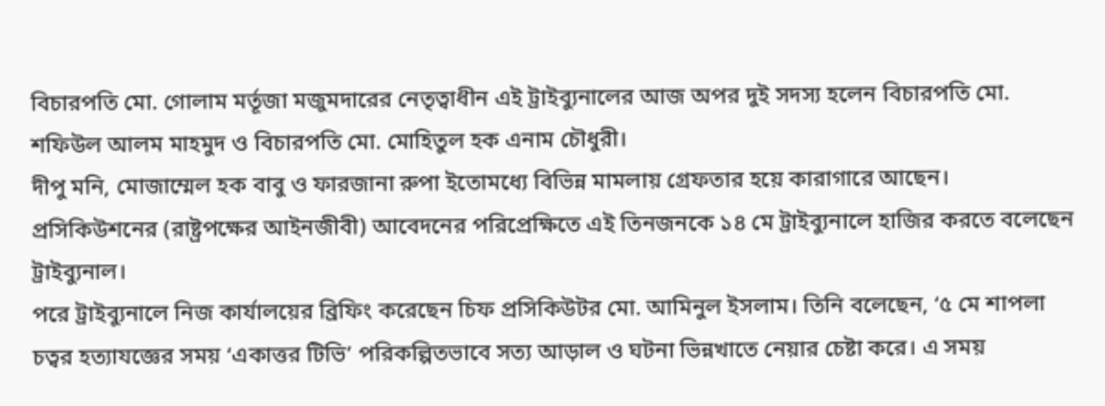বিচারপতি মো. গোলাম মর্তূজা মজুমদারের নেতৃত্বাধীন এই ট্রাইব্যুনালের আজ অপর দুই সদস্য হলেন বিচারপতি মো. শফিউল আলম মাহমুদ ও বিচারপতি মো. মোহিতুল হক এনাম চৌধুরী।
দীপু মনি, মোজাম্মেল হক বাবু ও ফারজানা রুপা ইতোমধ্যে বিভিন্ন মামলায় গ্রেফতার হয়ে কারাগারে আছেন। প্রসিকিউশনের (রাষ্ট্রপক্ষের আইনজীবী) আবেদনের পরিপ্রেক্ষিতে এই তিনজনকে ১৪ মে ট্রাইব্যুনালে হাজির করতে বলেছেন ট্রাইব্যুনাল।
পরে ট্রাইব্যুনালে নিজ কার্যালয়ের ব্রিফিং করেছেন চিফ প্রসিকিউটর মো. আমিনুল ইসলাম। তিনি বলেছেন, ‘৫ মে শাপলা চত্বর হত্যাযজ্ঞের সময় ‘একাত্তর টিভি’ পরিকল্পিতভাবে সত্য আড়াল ও ঘটনা ভিন্নখাতে নেয়ার চেষ্টা করে। এ সময়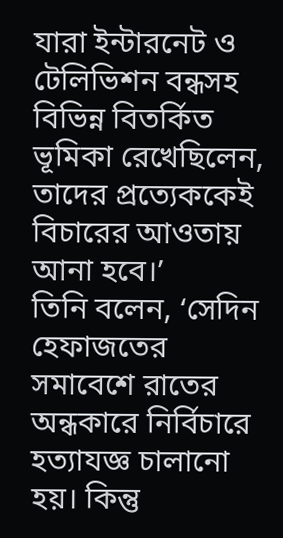যারা ইন্টারনেট ও টেলিভিশন বন্ধসহ বিভিন্ন বিতর্কিত ভূমিকা রেখেছিলেন, তাদের প্রত্যেককেই বিচারের আওতায় আনা হবে।’
তিনি বলেন, ‘সেদিন হেফাজতের সমাবেশে রাতের অন্ধকারে নির্বিচারে হত্যাযজ্ঞ চালানো হয়। কিন্তু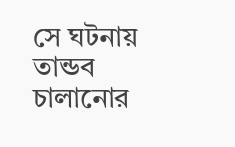সে ঘটনায় তান্ডব চালানোর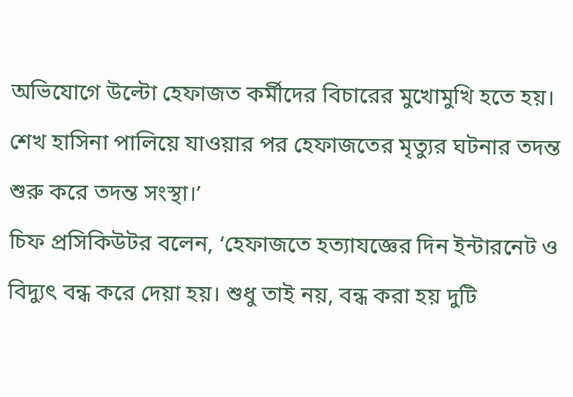অভিযোগে উল্টো হেফাজত কর্মীদের বিচারের মুখোমুখি হতে হয়। শেখ হাসিনা পালিয়ে যাওয়ার পর হেফাজতের মৃত্যুর ঘটনার তদন্ত শুরু করে তদন্ত সংস্থা।’
চিফ প্রসিকিউটর বলেন, ‘হেফাজতে হত্যাযজ্ঞের দিন ইন্টারনেট ও বিদ্যুৎ বন্ধ করে দেয়া হয়। শুধু তাই নয়, বন্ধ করা হয় দুটি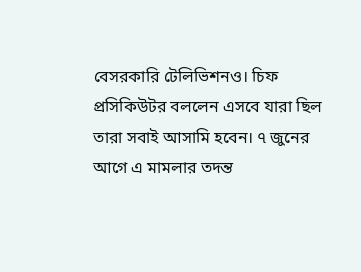বেসরকারি টেলিভিশনও। চিফ প্রসিকিউটর বললেন এসবে যারা ছিল তারা সবাই আসামি হবেন। ৭ জুনের আগে এ মামলার তদন্ত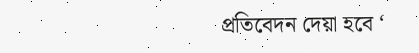প্রতিবেদন দেয়া হবে ‘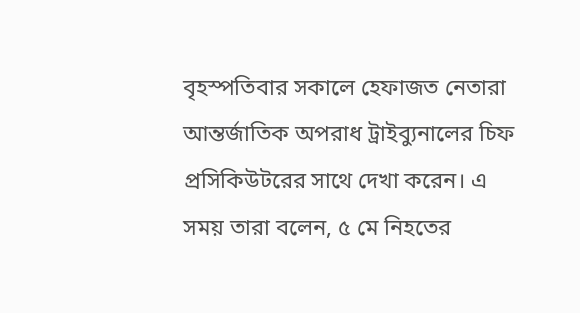বৃহস্পতিবার সকালে হেফাজত নেতারা আন্তর্জাতিক অপরাধ ট্রাইব্যুনালের চিফ প্রসিকিউটরের সাথে দেখা করেন। এ সময় তারা বলেন, ৫ মে নিহতের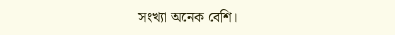সংখ্যা অনেক বেশি।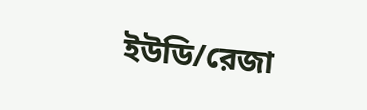ইউডি/রেজা